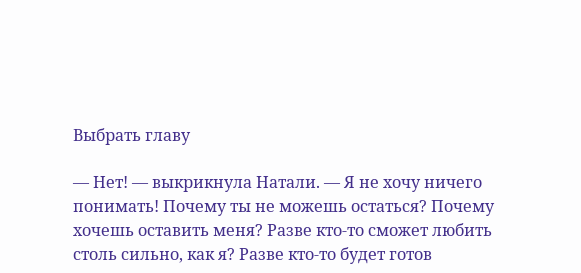Выбрать главу

— Нет! — выкрикнула Натали. — Я не хочу ничего понимать! Почему ты не можешь остаться? Почему хочешь оставить меня? Разве кто-то сможет любить столь сильно, как я? Разве кто-то будет готов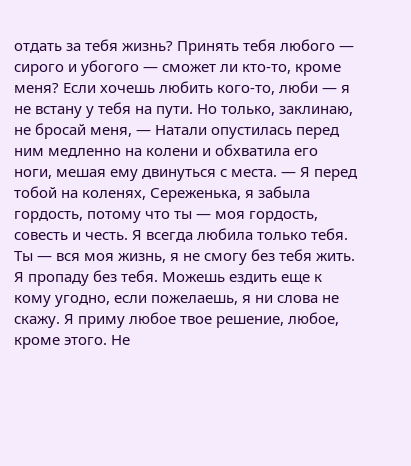отдать за тебя жизнь? Принять тебя любого — сирого и убогого — сможет ли кто-то, кроме меня? Если хочешь любить кого-то, люби — я не встану у тебя на пути. Но только, заклинаю, не бросай меня, — Натали опустилась перед ним медленно на колени и обхватила его ноги, мешая ему двинуться с места. — Я перед тобой на коленях, Сереженька, я забыла гордость, потому что ты — моя гордость, совесть и честь. Я всегда любила только тебя. Ты — вся моя жизнь, я не смогу без тебя жить. Я пропаду без тебя. Можешь ездить еще к кому угодно, если пожелаешь, я ни слова не скажу. Я приму любое твое решение, любое, кроме этого. Не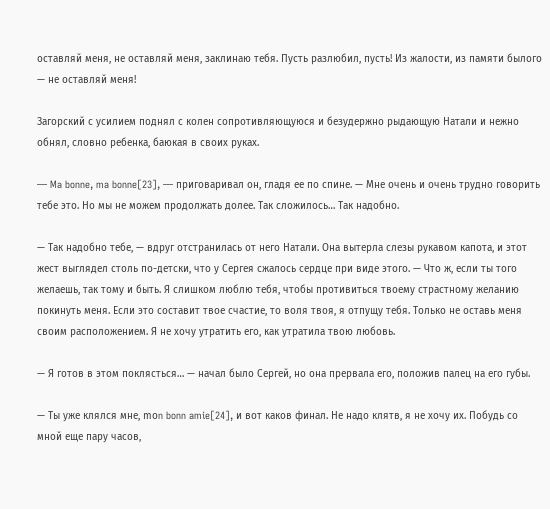оставляй меня, не оставляй меня, заклинаю тебя. Пусть разлюбил, пусть! Из жалости, из памяти былого — не оставляй меня!

Загорский с усилием поднял с колен сопротивляющуюся и безудержно рыдающую Натали и нежно обнял, словно ребенка, баюкая в своих руках.

— Ma bonne, ma bonne[23], — приговаривал он, гладя ее по спине. — Мне очень и очень трудно говорить тебе это. Но мы не можем продолжать долее. Так сложилось… Так надобно.

— Так надобно тебе, — вдруг отстранилась от него Натали. Она вытерла слезы рукавом капота, и этот жест выглядел столь по-детски, что у Сергея сжалось сердце при виде этого. — Что ж, если ты того желаешь, так тому и быть. Я слишком люблю тебя, чтобы противиться твоему страстному желанию покинуть меня. Если это составит твое счастие, то воля твоя, я отпущу тебя. Только не оставь меня своим расположением. Я не хочу утратить его, как утратила твою любовь.

— Я готов в этом поклясться… — начал было Сергей, но она прервала его, положив палец на его губы.

— Ты уже клялся мне, mоn bonn amie[24], и вот каков финал. Не надо клятв, я не хочу их. Побудь со мной еще пару часов,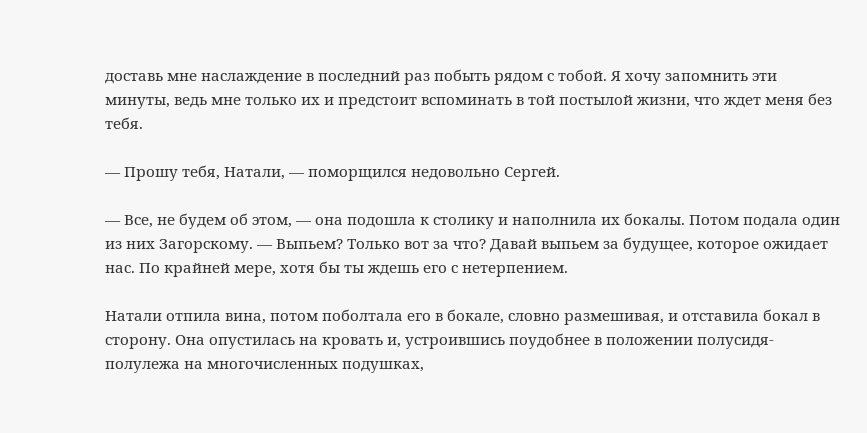доставь мне наслаждение в последний раз побыть рядом с тобой. Я хочу запомнить эти минуты, ведь мне только их и предстоит вспоминать в той постылой жизни, что ждет меня без тебя.

— Прошу тебя, Натали, — поморщился недовольно Сергей.

— Все, не будем об этом, — она подошла к столику и наполнила их бокалы. Потом подала один из них Загорскому. — Выпьем? Только вот за что? Давай выпьем за будущее, которое ожидает нас. По крайней мере, хотя бы ты ждешь его с нетерпением.

Натали отпила вина, потом поболтала его в бокале, словно размешивая, и отставила бокал в сторону. Она опустилась на кровать и, устроившись поудобнее в положении полусидя-полулежа на многочисленных подушках,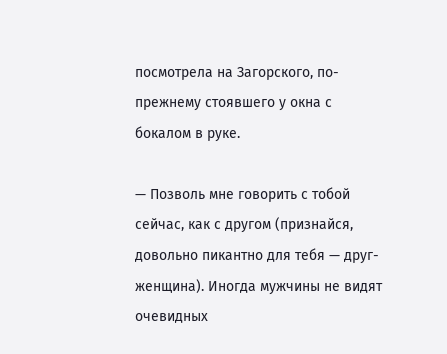посмотрела на Загорского, по-прежнему стоявшего у окна с бокалом в руке.

— Позволь мне говорить с тобой сейчас, как с другом (признайся, довольно пикантно для тебя — друг-женщина). Иногда мужчины не видят очевидных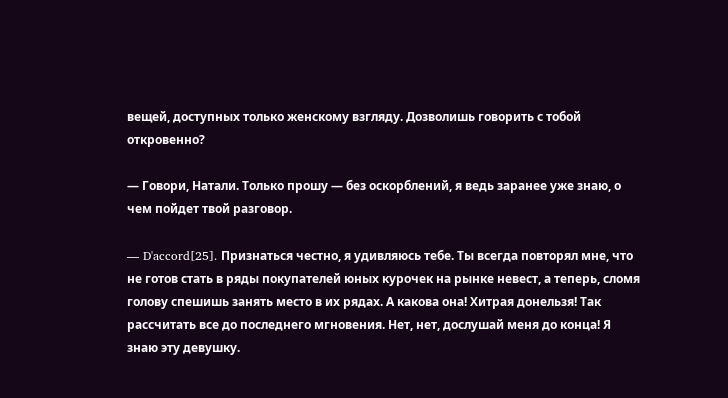вещей, доступных только женскому взгляду. Дозволишь говорить с тобой откровенно?

— Говори, Натали. Только прошу — без оскорблений, я ведь заранее уже знаю, о чем пойдет твой разговор.

— D'accord[25]. Признаться честно, я удивляюсь тебе. Ты всегда повторял мне, что не готов стать в ряды покупателей юных курочек на рынке невест, а теперь, сломя голову спешишь занять место в их рядах. А какова она! Хитрая донельзя! Так рассчитать все до последнего мгновения. Нет, нет, дослушай меня до конца! Я знаю эту девушку.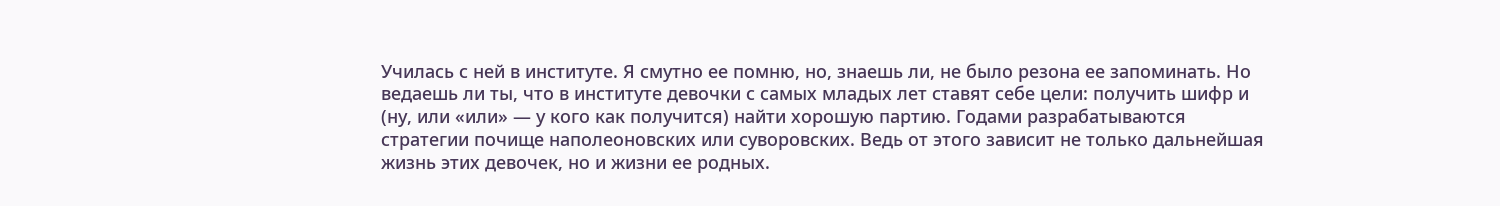Училась с ней в институте. Я смутно ее помню, но, знаешь ли, не было резона ее запоминать. Но ведаешь ли ты, что в институте девочки с самых младых лет ставят себе цели: получить шифр и (ну, или «или» — у кого как получится) найти хорошую партию. Годами разрабатываются стратегии почище наполеоновских или суворовских. Ведь от этого зависит не только дальнейшая жизнь этих девочек, но и жизни ее родных.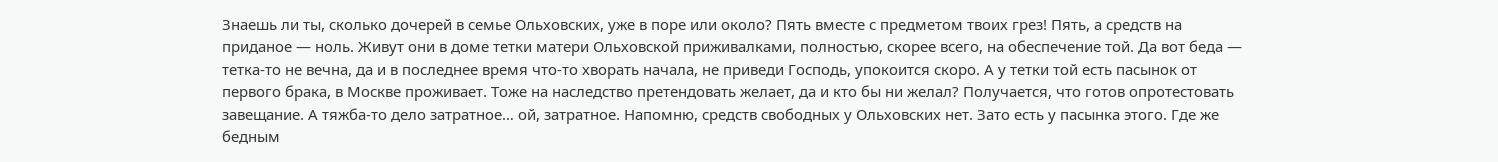Знаешь ли ты, сколько дочерей в семье Ольховских, уже в поре или около? Пять вместе с предметом твоих грез! Пять, а средств на приданое — ноль. Живут они в доме тетки матери Ольховской приживалками, полностью, скорее всего, на обеспечение той. Да вот беда — тетка-то не вечна, да и в последнее время что-то хворать начала, не приведи Господь, упокоится скоро. А у тетки той есть пасынок от первого брака, в Москве проживает. Тоже на наследство претендовать желает, да и кто бы ни желал? Получается, что готов опротестовать завещание. А тяжба-то дело затратное… ой, затратное. Напомню, средств свободных у Ольховских нет. Зато есть у пасынка этого. Где же бедным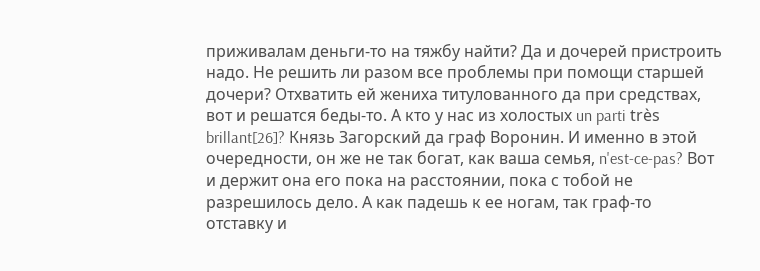приживалам деньги-то на тяжбу найти? Да и дочерей пристроить надо. Не решить ли разом все проблемы при помощи старшей дочери? Отхватить ей жениха титулованного да при средствах, вот и решатся беды-то. А кто у нас из холостых un parti très brillant[26]? Князь Загорский да граф Воронин. И именно в этой очередности, он же не так богат, как ваша семья, n'est-ce-pas? Вот и держит она его пока на расстоянии, пока с тобой не разрешилось дело. А как падешь к ее ногам, так граф-то отставку и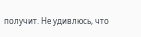получит. Не удивлюсь, что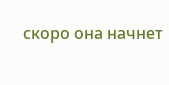скоро она начнет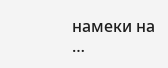намеки на …